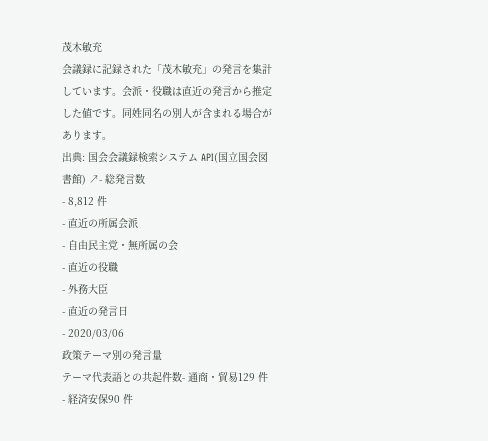茂木敏充
会議録に記録された「茂木敏充」の発言を集計しています。会派・役職は直近の発言から推定した値です。同姓同名の別人が含まれる場合があります。
出典: 国会会議録検索システム API(国立国会図書館) ↗- 総発言数
- 8,812 件
- 直近の所属会派
- 自由民主党・無所属の会
- 直近の役職
- 外務大臣
- 直近の発言日
- 2020/03/06
政策テーマ別の発言量
テーマ代表語との共起件数- 通商・貿易129 件
- 経済安保90 件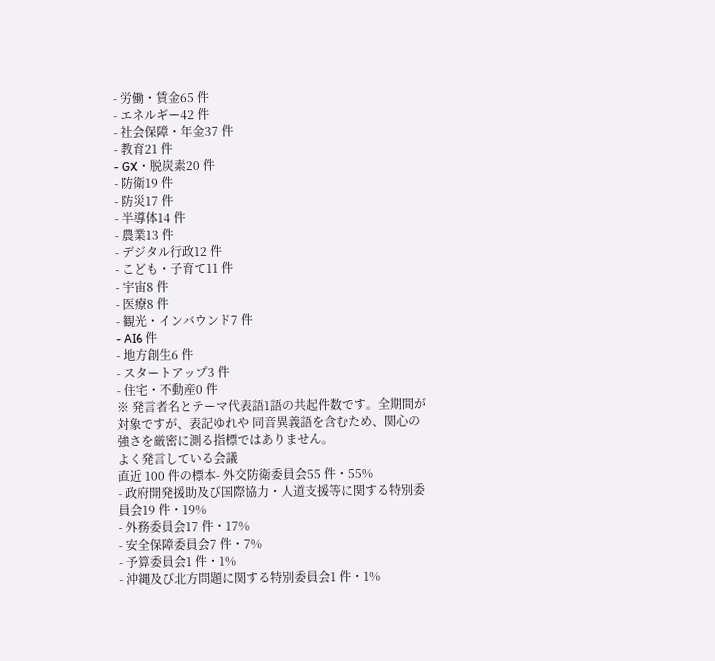- 労働・賃金65 件
- エネルギー42 件
- 社会保障・年金37 件
- 教育21 件
- GX・脱炭素20 件
- 防衛19 件
- 防災17 件
- 半導体14 件
- 農業13 件
- デジタル行政12 件
- こども・子育て11 件
- 宇宙8 件
- 医療8 件
- 観光・インバウンド7 件
- AI6 件
- 地方創生6 件
- スタートアップ3 件
- 住宅・不動産0 件
※ 発言者名とテーマ代表語1語の共起件数です。全期間が対象ですが、表記ゆれや 同音異義語を含むため、関心の強さを厳密に測る指標ではありません。
よく発言している会議
直近 100 件の標本- 外交防衛委員会55 件・55%
- 政府開発援助及び国際協力・人道支援等に関する特別委員会19 件・19%
- 外務委員会17 件・17%
- 安全保障委員会7 件・7%
- 予算委員会1 件・1%
- 沖縄及び北方問題に関する特別委員会1 件・1%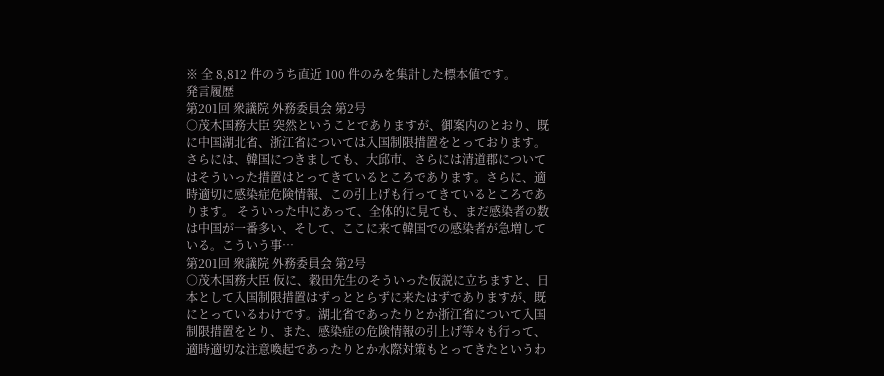※ 全 8,812 件のうち直近 100 件のみを集計した標本値です。
発言履歴
第201回 衆議院 外務委員会 第2号
○茂木国務大臣 突然ということでありますが、御案内のとおり、既に中国湖北省、浙江省については入国制限措置をとっております。さらには、韓国につきましても、大邱市、さらには清道郡についてはそういった措置はとってきているところであります。さらに、適時適切に感染症危険情報、この引上げも行ってきているところであります。 そういった中にあって、全体的に見ても、まだ感染者の数は中国が一番多い、そして、ここに来て韓国での感染者が急増している。こういう事…
第201回 衆議院 外務委員会 第2号
○茂木国務大臣 仮に、穀田先生のそういった仮説に立ちますと、日本として入国制限措置はずっととらずに来たはずでありますが、既にとっているわけです。湖北省であったりとか浙江省について入国制限措置をとり、また、感染症の危険情報の引上げ等々も行って、適時適切な注意喚起であったりとか水際対策もとってきたというわ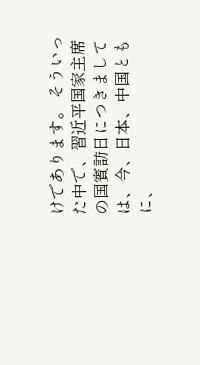けであります。 そういった中で、習近平国家主席の国賓訪日につきましては、今、日本、中国ともに、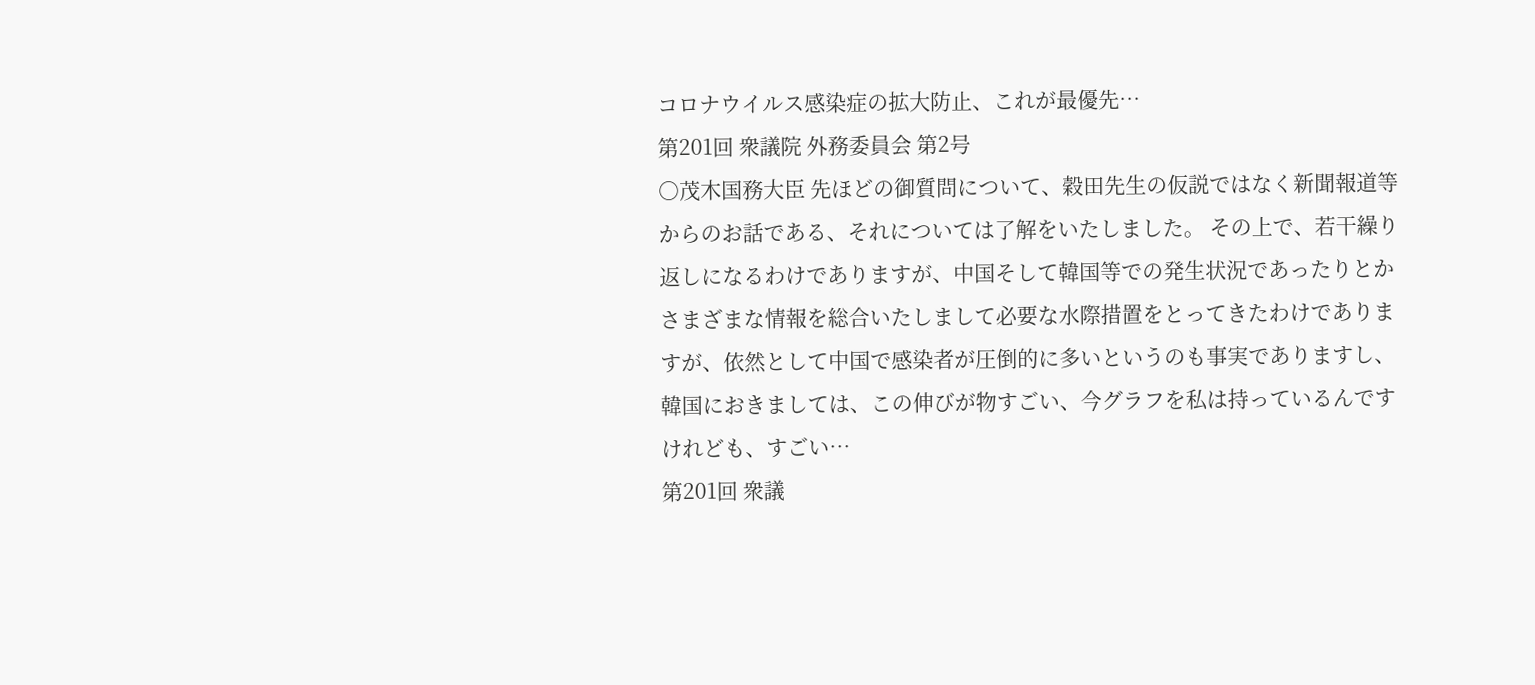コロナウイルス感染症の拡大防止、これが最優先…
第201回 衆議院 外務委員会 第2号
○茂木国務大臣 先ほどの御質問について、穀田先生の仮説ではなく新聞報道等からのお話である、それについては了解をいたしました。 その上で、若干繰り返しになるわけでありますが、中国そして韓国等での発生状況であったりとかさまざまな情報を総合いたしまして必要な水際措置をとってきたわけでありますが、依然として中国で感染者が圧倒的に多いというのも事実でありますし、韓国におきましては、この伸びが物すごい、今グラフを私は持っているんですけれども、すごい…
第201回 衆議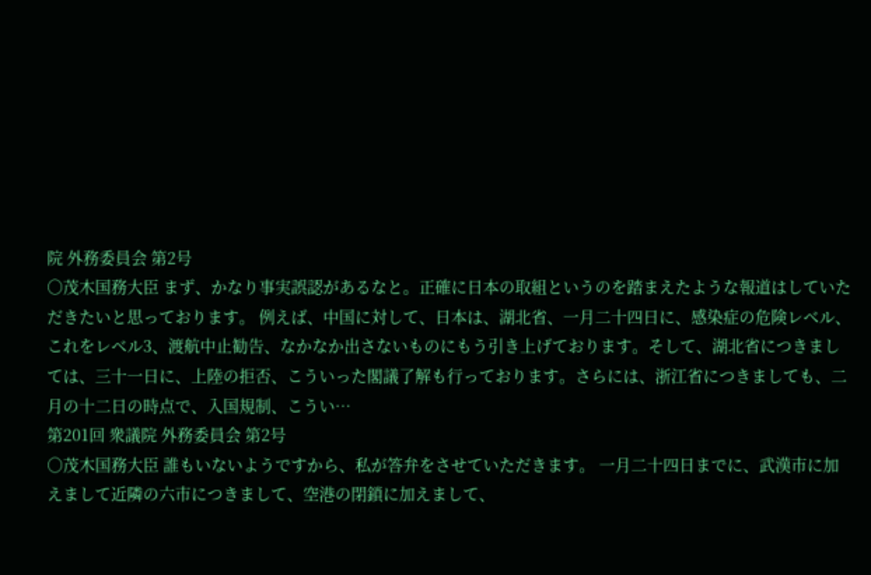院 外務委員会 第2号
○茂木国務大臣 まず、かなり事実誤認があるなと。正確に日本の取組というのを踏まえたような報道はしていただきたいと思っております。 例えば、中国に対して、日本は、湖北省、一月二十四日に、感染症の危険レベル、これをレベル3、渡航中止勧告、なかなか出さないものにもう引き上げております。そして、湖北省につきましては、三十一日に、上陸の拒否、こういった閣議了解も行っております。さらには、浙江省につきましても、二月の十二日の時点で、入国規制、こうい…
第201回 衆議院 外務委員会 第2号
○茂木国務大臣 誰もいないようですから、私が答弁をさせていただきます。 一月二十四日までに、武漢市に加えまして近隣の六市につきまして、空港の閉鎖に加えまして、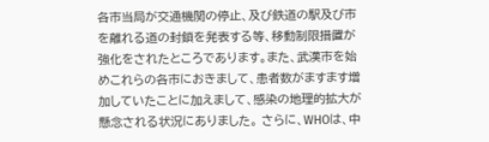各市当局が交通機関の停止、及び鉄道の駅及び市を離れる道の封鎖を発表する等、移動制限措置が強化をされたところであります。また、武漢市を始めこれらの各市におきまして、患者数がますます増加していたことに加えまして、感染の地理的拡大が懸念される状況にありました。 さらに、WHOは、中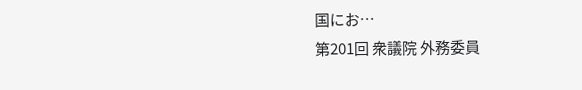国にお…
第201回 衆議院 外務委員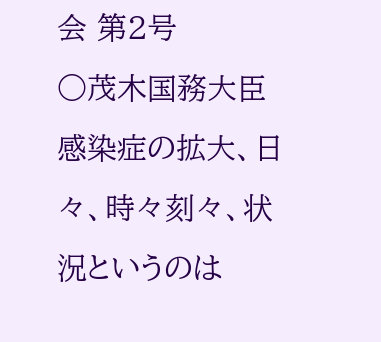会 第2号
○茂木国務大臣 感染症の拡大、日々、時々刻々、状況というのは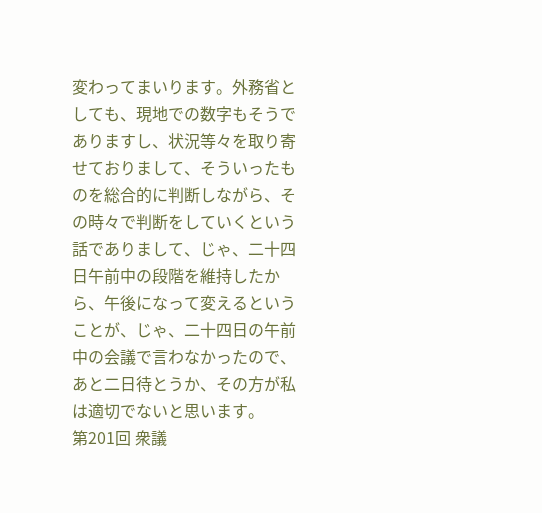変わってまいります。外務省としても、現地での数字もそうでありますし、状況等々を取り寄せておりまして、そういったものを総合的に判断しながら、その時々で判断をしていくという話でありまして、じゃ、二十四日午前中の段階を維持したから、午後になって変えるということが、じゃ、二十四日の午前中の会議で言わなかったので、あと二日待とうか、その方が私は適切でないと思います。
第201回 衆議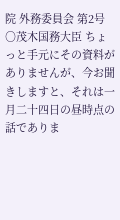院 外務委員会 第2号
○茂木国務大臣 ちょっと手元にその資料がありませんが、今お聞きしますと、それは一月二十四日の昼時点の話でありま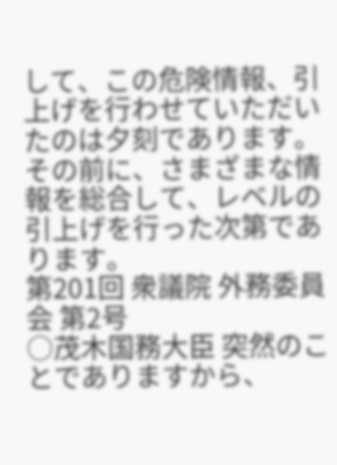して、この危険情報、引上げを行わせていただいたのは夕刻であります。その前に、さまざまな情報を総合して、レベルの引上げを行った次第であります。
第201回 衆議院 外務委員会 第2号
○茂木国務大臣 突然のことでありますから、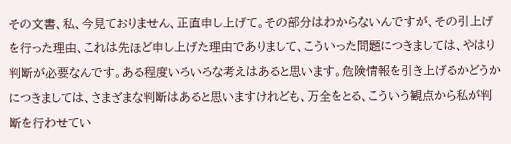その文書、私、今見ておりません、正直申し上げて。その部分はわからないんですが、その引上げを行った理由、これは先ほど申し上げた理由でありまして、こういった問題につきましては、やはり判断が必要なんです。ある程度いろいろな考えはあると思います。危険情報を引き上げるかどうかにつきましては、さまざまな判断はあると思いますけれども、万全をとる、こういう観点から私が判断を行わせてい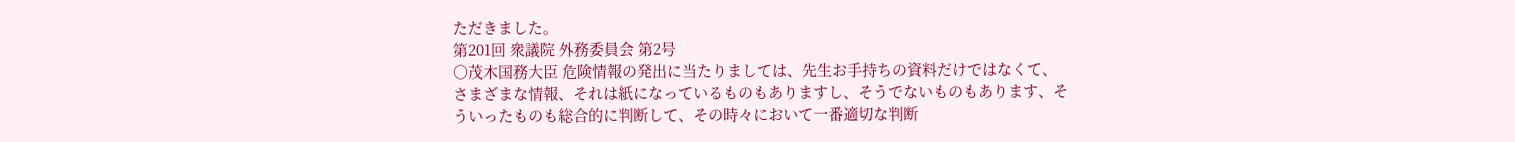ただきました。
第201回 衆議院 外務委員会 第2号
○茂木国務大臣 危険情報の発出に当たりましては、先生お手持ちの資料だけではなくて、さまざまな情報、それは紙になっているものもありますし、そうでないものもあります、そういったものも総合的に判断して、その時々において一番適切な判断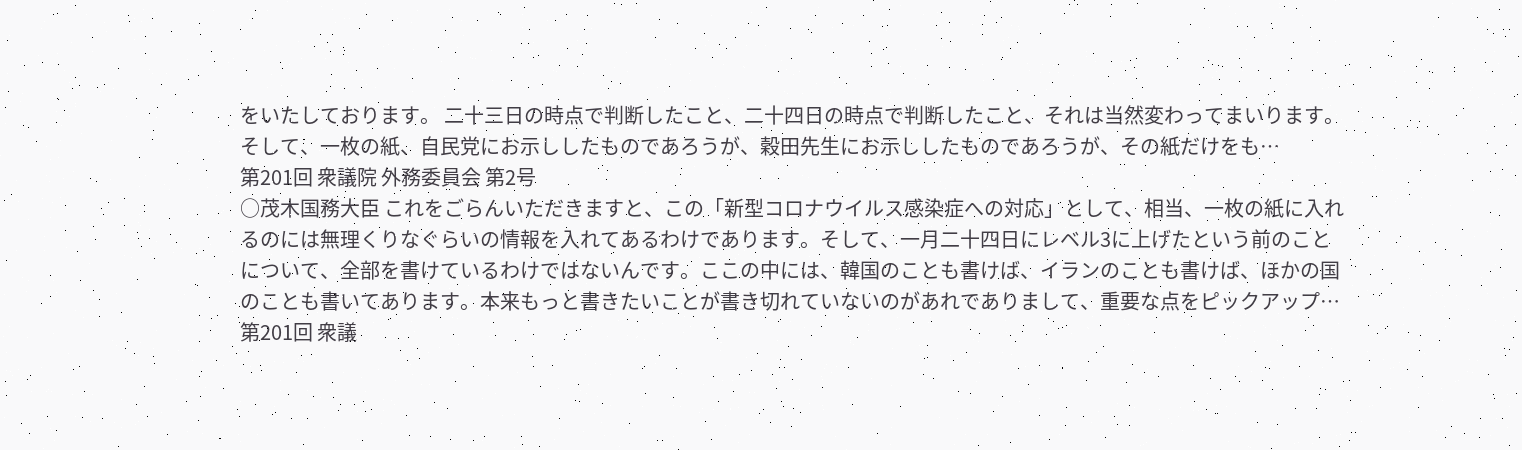をいたしております。 二十三日の時点で判断したこと、二十四日の時点で判断したこと、それは当然変わってまいります。そして、一枚の紙、自民党にお示ししたものであろうが、穀田先生にお示ししたものであろうが、その紙だけをも…
第201回 衆議院 外務委員会 第2号
○茂木国務大臣 これをごらんいただきますと、この「新型コロナウイルス感染症への対応」として、相当、一枚の紙に入れるのには無理くりなぐらいの情報を入れてあるわけであります。そして、一月二十四日にレベル3に上げたという前のことについて、全部を書けているわけではないんです。ここの中には、韓国のことも書けば、イランのことも書けば、ほかの国のことも書いてあります。本来もっと書きたいことが書き切れていないのがあれでありまして、重要な点をピックアップ…
第201回 衆議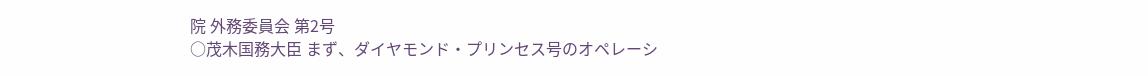院 外務委員会 第2号
○茂木国務大臣 まず、ダイヤモンド・プリンセス号のオペレーシ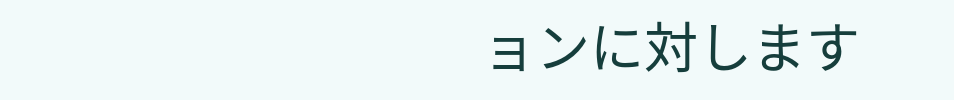ョンに対します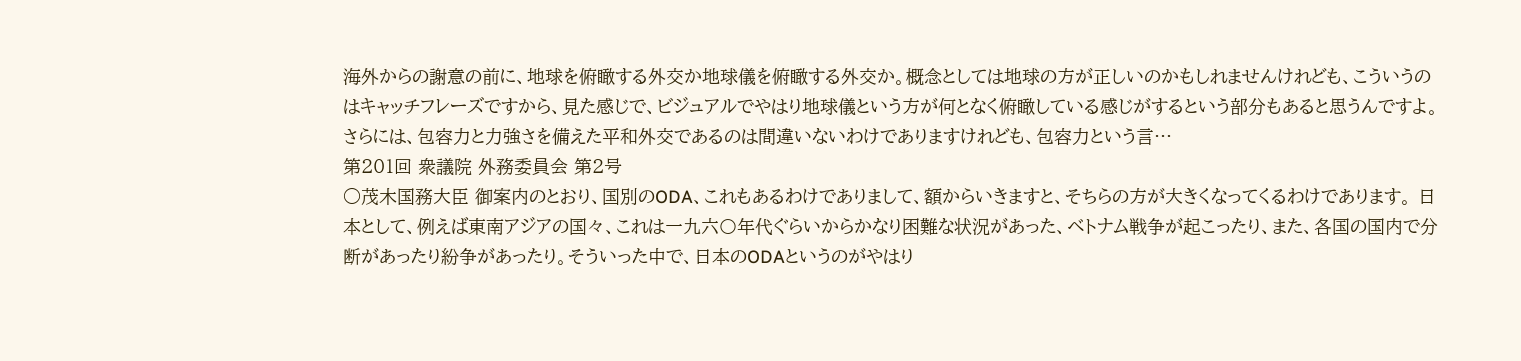海外からの謝意の前に、地球を俯瞰する外交か地球儀を俯瞰する外交か。概念としては地球の方が正しいのかもしれませんけれども、こういうのはキャッチフレーズですから、見た感じで、ビジュアルでやはり地球儀という方が何となく俯瞰している感じがするという部分もあると思うんですよ。 さらには、包容力と力強さを備えた平和外交であるのは間違いないわけでありますけれども、包容力という言…
第201回 衆議院 外務委員会 第2号
○茂木国務大臣 御案内のとおり、国別のODA、これもあるわけでありまして、額からいきますと、そちらの方が大きくなってくるわけであります。 日本として、例えば東南アジアの国々、これは一九六〇年代ぐらいからかなり困難な状況があった、ベトナム戦争が起こったり、また、各国の国内で分断があったり紛争があったり。そういった中で、日本のODAというのがやはり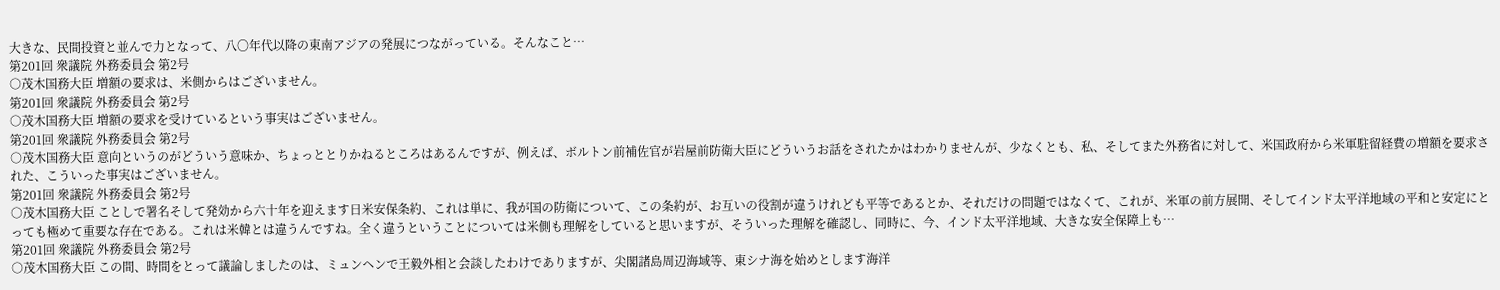大きな、民間投資と並んで力となって、八〇年代以降の東南アジアの発展につながっている。そんなこと…
第201回 衆議院 外務委員会 第2号
○茂木国務大臣 増額の要求は、米側からはございません。
第201回 衆議院 外務委員会 第2号
○茂木国務大臣 増額の要求を受けているという事実はございません。
第201回 衆議院 外務委員会 第2号
○茂木国務大臣 意向というのがどういう意味か、ちょっととりかねるところはあるんですが、例えば、ボルトン前補佐官が岩屋前防衛大臣にどういうお話をされたかはわかりませんが、少なくとも、私、そしてまた外務省に対して、米国政府から米軍駐留経費の増額を要求された、こういった事実はございません。
第201回 衆議院 外務委員会 第2号
○茂木国務大臣 ことしで署名そして発効から六十年を迎えます日米安保条約、これは単に、我が国の防衛について、この条約が、お互いの役割が違うけれども平等であるとか、それだけの問題ではなくて、これが、米軍の前方展開、そしてインド太平洋地域の平和と安定にとっても極めて重要な存在である。これは米韓とは違うんですね。全く違うということについては米側も理解をしていると思いますが、そういった理解を確認し、同時に、今、インド太平洋地域、大きな安全保障上も…
第201回 衆議院 外務委員会 第2号
○茂木国務大臣 この間、時間をとって議論しましたのは、ミュンヘンで王毅外相と会談したわけでありますが、尖閣諸島周辺海域等、東シナ海を始めとします海洋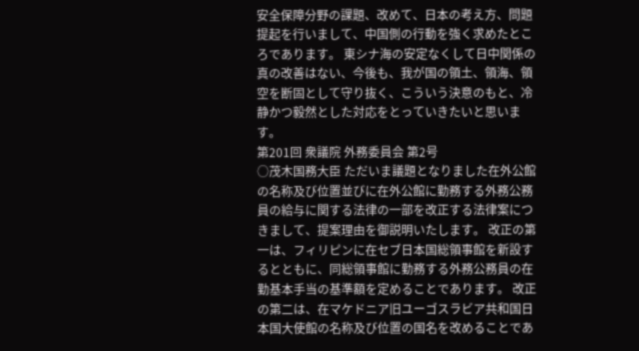安全保障分野の課題、改めて、日本の考え方、問題提起を行いまして、中国側の行動を強く求めたところであります。 東シナ海の安定なくして日中関係の真の改善はない、今後も、我が国の領土、領海、領空を断固として守り抜く、こういう決意のもと、冷静かつ毅然とした対応をとっていきたいと思います。
第201回 衆議院 外務委員会 第2号
○茂木国務大臣 ただいま議題となりました在外公館の名称及び位置並びに在外公館に勤務する外務公務員の給与に関する法律の一部を改正する法律案につきまして、提案理由を御説明いたします。 改正の第一は、フィリピンに在セブ日本国総領事館を新設するとともに、同総領事館に勤務する外務公務員の在勤基本手当の基準額を定めることであります。 改正の第二は、在マケドニア旧ユーゴスラビア共和国日本国大使館の名称及び位置の国名を改めることであ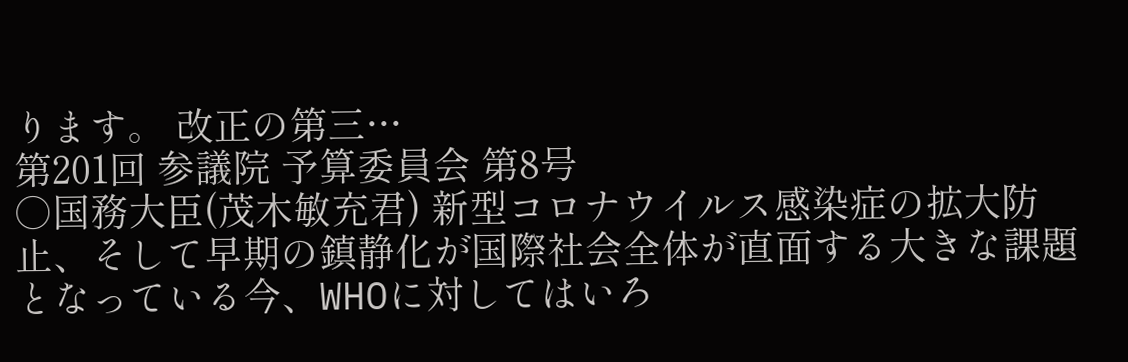ります。 改正の第三…
第201回 参議院 予算委員会 第8号
○国務大臣(茂木敏充君) 新型コロナウイルス感染症の拡大防止、そして早期の鎮静化が国際社会全体が直面する大きな課題となっている今、WHOに対してはいろ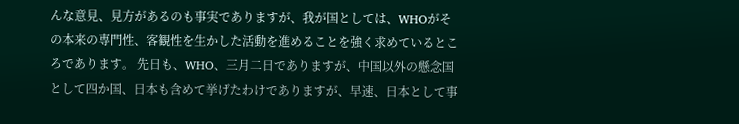んな意見、見方があるのも事実でありますが、我が国としては、WHOがその本来の専門性、客観性を生かした活動を進めることを強く求めているところであります。 先日も、WHO、三月二日でありますが、中国以外の懸念国として四か国、日本も含めて挙げたわけでありますが、早速、日本として事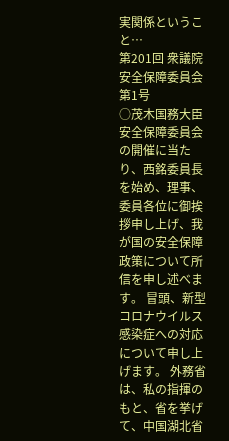実関係ということ…
第201回 衆議院 安全保障委員会 第1号
○茂木国務大臣 安全保障委員会の開催に当たり、西銘委員長を始め、理事、委員各位に御挨拶申し上げ、我が国の安全保障政策について所信を申し述べます。 冒頭、新型コロナウイルス感染症への対応について申し上げます。 外務省は、私の指揮のもと、省を挙げて、中国湖北省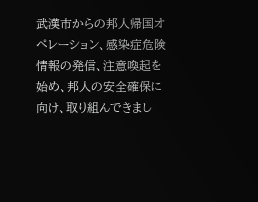武漢市からの邦人帰国オペレーション、感染症危険情報の発信、注意喚起を始め、邦人の安全確保に向け、取り組んできまし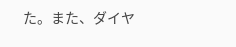た。また、ダイヤ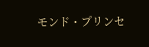モンド・プリンセ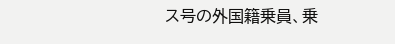ス号の外国籍乗員、乗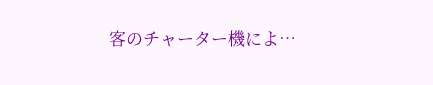客のチャーター機によ…